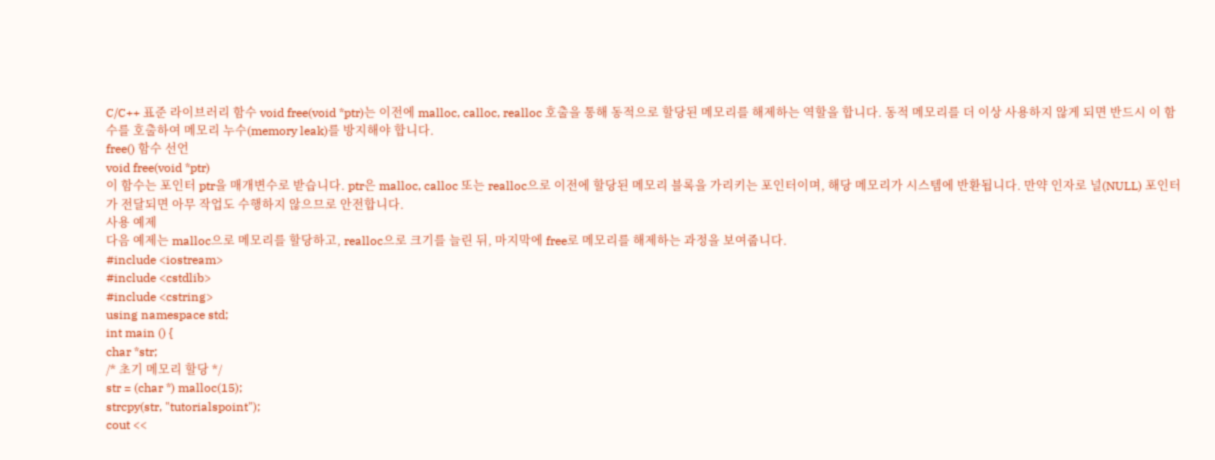C/C++ 표준 라이브러리 함수 void free(void *ptr)는 이전에 malloc, calloc, realloc 호출을 통해 동적으로 할당된 메모리를 해제하는 역할을 합니다. 동적 메모리를 더 이상 사용하지 않게 되면 반드시 이 함수를 호출하여 메모리 누수(memory leak)를 방지해야 합니다.
free() 함수 선언
void free(void *ptr)
이 함수는 포인터 ptr을 매개변수로 받습니다. ptr은 malloc, calloc 또는 realloc으로 이전에 할당된 메모리 블록을 가리키는 포인터이며, 해당 메모리가 시스템에 반환됩니다. 만약 인자로 널(NULL) 포인터가 전달되면 아무 작업도 수행하지 않으므로 안전합니다.
사용 예제
다음 예제는 malloc으로 메모리를 할당하고, realloc으로 크기를 늘린 뒤, 마지막에 free로 메모리를 해제하는 과정을 보여줍니다.
#include <iostream>
#include <cstdlib>
#include <cstring>
using namespace std;
int main () {
char *str;
/* 초기 메모리 할당 */
str = (char *) malloc(15);
strcpy(str, "tutorialspoint");
cout <<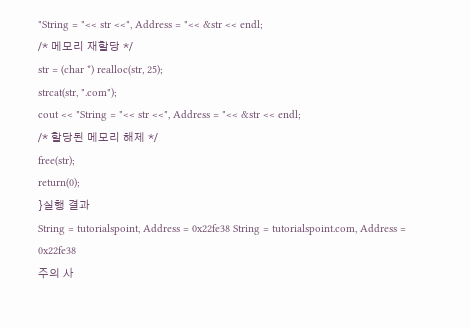"String = "<< str <<", Address = "<< &str << endl;
/* 메모리 재할당 */
str = (char *) realloc(str, 25);
strcat(str, ".com");
cout << "String = "<< str <<", Address = "<< &str << endl;
/* 할당된 메모리 해제 */
free(str);
return(0);
}실행 결과
String = tutorialspoint, Address = 0x22fe38 String = tutorialspoint.com, Address = 0x22fe38
주의 사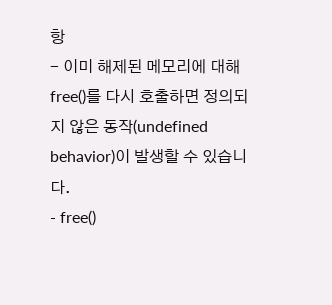항
- 이미 해제된 메모리에 대해 free()를 다시 호출하면 정의되지 않은 동작(undefined behavior)이 발생할 수 있습니다.
- free()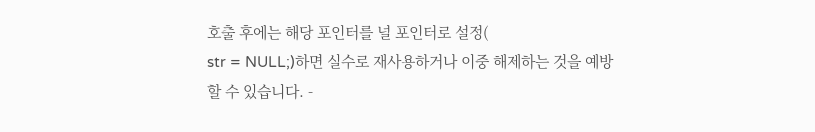호출 후에는 해당 포인터를 널 포인터로 설정(
str = NULL;)하면 실수로 재사용하거나 이중 해제하는 것을 예방할 수 있습니다. -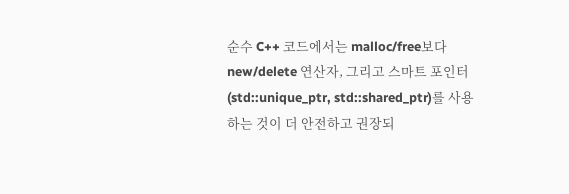순수 C++ 코드에서는 malloc/free보다 new/delete 연산자, 그리고 스마트 포인터(std::unique_ptr, std::shared_ptr)를 사용하는 것이 더 안전하고 권장되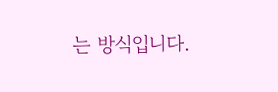는 방식입니다.